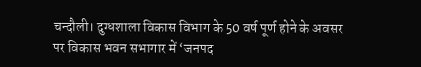चन्दौली। दुग्धशाला विकास विभाग के 50 वर्ष पूर्ण होने के अवसर पर विकास भवन सभागार में ‘जनपद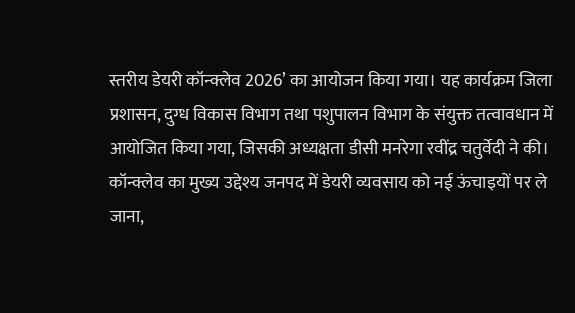स्तरीय डेयरी कॉन्क्लेव 2026’ का आयोजन किया गया। यह कार्यक्रम जिला प्रशासन, दुग्ध विकास विभाग तथा पशुपालन विभाग के संयुक्त तत्वावधान में आयोजित किया गया, जिसकी अध्यक्षता डीसी मनरेगा रवींद्र चतुर्वेदी ने की। कॉन्क्लेव का मुख्य उद्देश्य जनपद में डेयरी व्यवसाय को नई ऊंचाइयों पर ले जाना,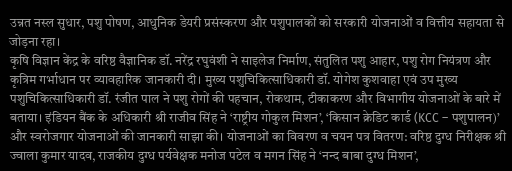उन्नत नस्ल सुधार, पशु पोषण, आधुनिक डेयरी प्रसंस्करण और पशुपालकों को सरकारी योजनाओं व वित्तीय सहायता से जोड़ना रहा।
कृषि विज्ञान केंद्र के वरिष्ठ वैज्ञानिक डॉ. नरेंद्र रघुवंशी ने साइलेज निर्माण, संतुलित पशु आहार, पशु रोग नियंत्रण और कृत्रिम गर्भाधान पर व्यावहारिक जानकारी दी। मुख्य पशुचिकित्साधिकारी डॉ. योगेश कुशवाहा एवं उप मुख्य पशुचिकित्साधिकारी डॉ. रंजीत पाल ने पशु रोगों की पहचान, रोकथाम, टीकाकरण और विभागीय योजनाओं के बारे में बताया। इंडियन बैंक के अधिकारी श्री राजीव सिंह ने ‘राष्ट्रीय गोकुल मिशन’, ‘किसान क्रेडिट कार्ड (KCC – पशुपालन)’ और स्वरोजगार योजनाओं की जानकारी साझा की। योजनाओं का विवरण व चयन पत्र वितरण: वरिष्ठ दुग्ध निरीक्षक श्री ज्वाला कुमार यादव, राजकीय दुग्ध पर्यवेक्षक मनोज पटेल व मगन सिंह ने ‘नन्द बाबा दुग्ध मिशन’,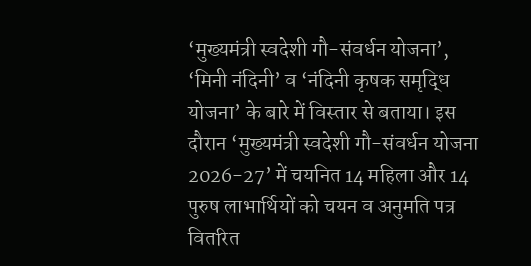‘मुख्यमंत्री स्वदेशी गौ-संवर्धन योजना’, ‘मिनी नंदिनी’ व ‘नंदिनी कृषक समृद्धि योजना’ के बारे में विस्तार से बताया। इस दौरान ‘मुख्यमंत्री स्वदेशी गौ-संवर्धन योजना 2026-27’ में चयनित 14 महिला और 14 पुरुष लाभार्थियों को चयन व अनुमति पत्र वितरित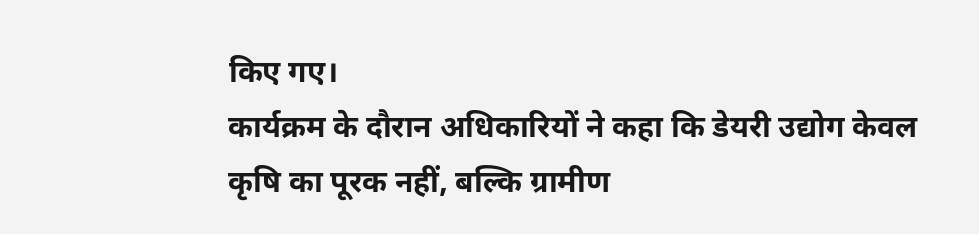किए गए।
कार्यक्रम के दौरान अधिकारियों ने कहा कि डेयरी उद्योग केवल कृषि का पूरक नहीं, बल्कि ग्रामीण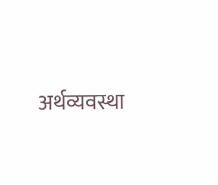अर्थव्यवस्था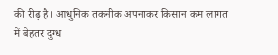की रीढ़ है। आधुनिक तकनीक अपनाकर किसान कम लागत में बेहतर दुग्ध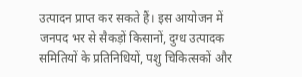उत्पादन प्राप्त कर सकते हैं। इस आयोजन में जनपद भर से सैकड़ों किसानों, दुग्ध उत्पादक समितियों के प्रतिनिधियों, पशु चिकित्सकों और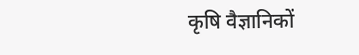कृषि वैज्ञानिकों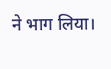ने भाग लिया।